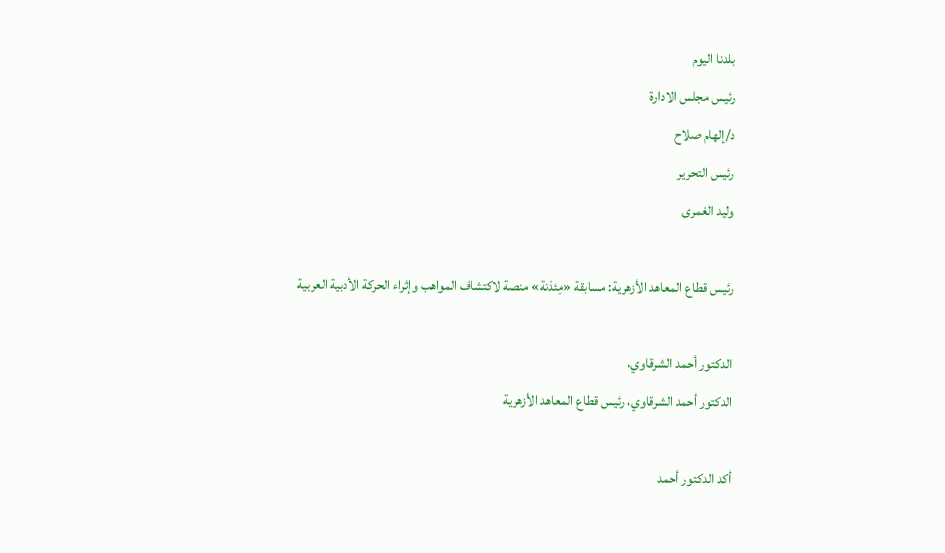بلدنا اليوم
رئيس مجلس الادارة
د/إلهام صلاح
رئيس التحرير
وليد الغمرى

رئيس قطاع المعاهد الأزهرية: مسابقة «مِئذنة» منصة لاكتشاف المواهب وإثراء الحركة الأدبية العربية

الدكتور أحمد الشرقاوي،
الدكتور أحمد الشرقاوي، رئيس قطاع المعاهد الأزهرية

أكد الدكتور أحمد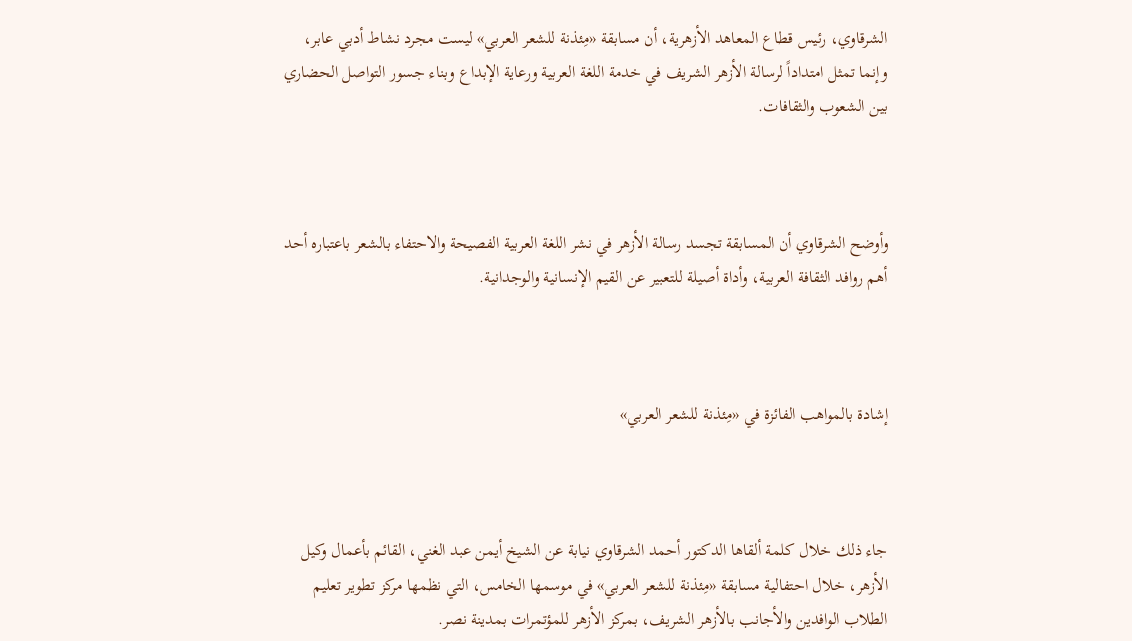الشرقاوي، رئيس قطاع المعاهد الأزهرية، أن مسابقة «مِئذنة للشعر العربي» ليست مجرد نشاط أدبي عابر، وإنما تمثل امتداداً لرسالة الأزهر الشريف في خدمة اللغة العربية ورعاية الإبداع وبناء جسور التواصل الحضاري بين الشعوب والثقافات.



وأوضح الشرقاوي أن المسابقة تجسد رسالة الأزهر في نشر اللغة العربية الفصيحة والاحتفاء بالشعر باعتباره أحد أهم روافد الثقافة العربية، وأداة أصيلة للتعبير عن القيم الإنسانية والوجدانية.



إشادة بالمواهب الفائزة في «مِئذنة للشعر العربي»



جاء ذلك خلال كلمة ألقاها الدكتور أحمد الشرقاوي نيابة عن الشيخ أيمن عبد الغني، القائم بأعمال وكيل الأزهر، خلال احتفالية مسابقة «مِئذنة للشعر العربي» في موسمها الخامس، التي نظمها مركز تطوير تعليم الطلاب الوافدين والأجانب بالأزهر الشريف، بمركز الأزهر للمؤتمرات بمدينة نصر.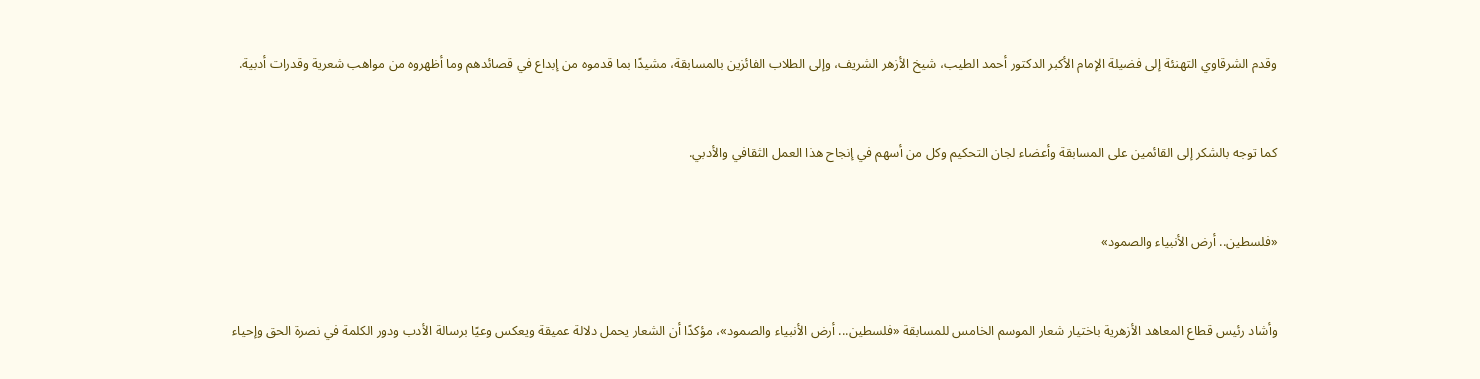وقدم الشرقاوي التهنئة إلى فضيلة الإمام الأكبر الدكتور أحمد الطيب، شيخ الأزهر الشريف، وإلى الطلاب الفائزين بالمسابقة، مشيدًا بما قدموه من إبداع في قصائدهم وما أظهروه من مواهب شعرية وقدرات أدبية.



كما توجه بالشكر إلى القائمين على المسابقة وأعضاء لجان التحكيم وكل من أسهم في إنجاح هذا العمل الثقافي والأدبي.



«فلسطين.. أرض الأنبياء والصمود»



وأشاد رئيس قطاع المعاهد الأزهرية باختيار شعار الموسم الخامس للمسابقة «فلسطين... أرض الأنبياء والصمود»، مؤكدًا أن الشعار يحمل دلالة عميقة ويعكس وعيًا برسالة الأدب ودور الكلمة في نصرة الحق وإحياء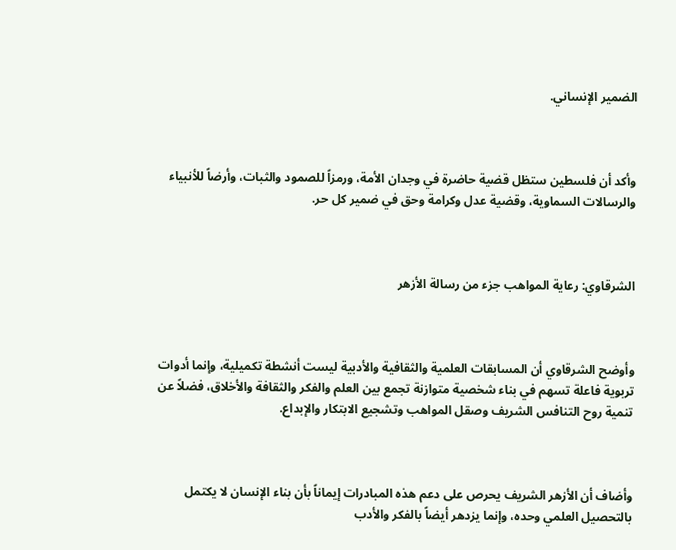الضمير الإنساني.



وأكد أن فلسطين ستظل قضية حاضرة في وجدان الأمة، ورمزاً للصمود والثبات، وأرضاً للأنبياء والرسالات السماوية، وقضية عدل وكرامة وحق في ضمير كل حر.



الشرقاوي: رعاية المواهب جزء من رسالة الأزهر



وأوضح الشرقاوي أن المسابقات العلمية والثقافية والأدبية ليست أنشطة تكميلية، وإنما أدوات تربوية فاعلة تسهم في بناء شخصية متوازنة تجمع بين العلم والفكر والثقافة والأخلاق، فضلاً عن تنمية روح التنافس الشريف وصقل المواهب وتشجيع الابتكار والإبداع.



وأضاف أن الأزهر الشريف يحرص على دعم هذه المبادرات إيماناً بأن بناء الإنسان لا يكتمل بالتحصيل العلمي وحده، وإنما يزدهر أيضاً بالفكر والأدب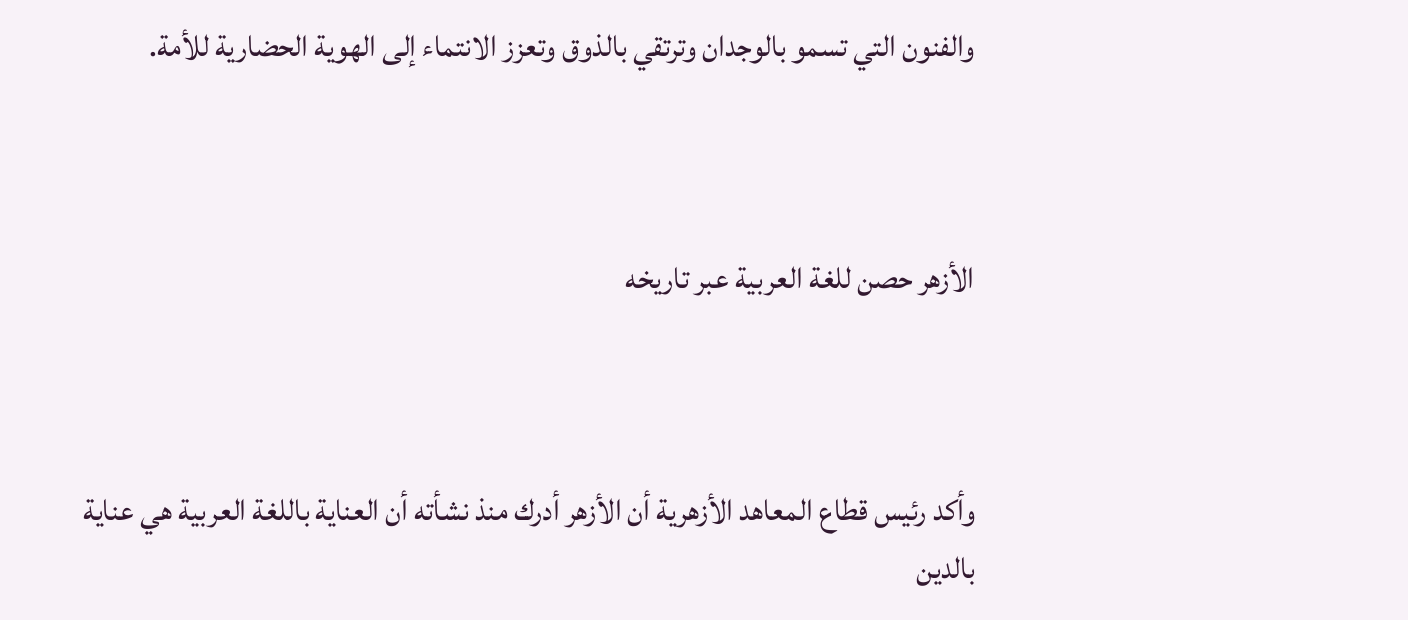والفنون التي تسمو بالوجدان وترتقي بالذوق وتعزز الانتماء إلى الهوية الحضارية للأمة.



الأزهر حصن للغة العربية عبر تاريخه



وأكد رئيس قطاع المعاهد الأزهرية أن الأزهر أدرك منذ نشأته أن العناية باللغة العربية هي عناية بالدين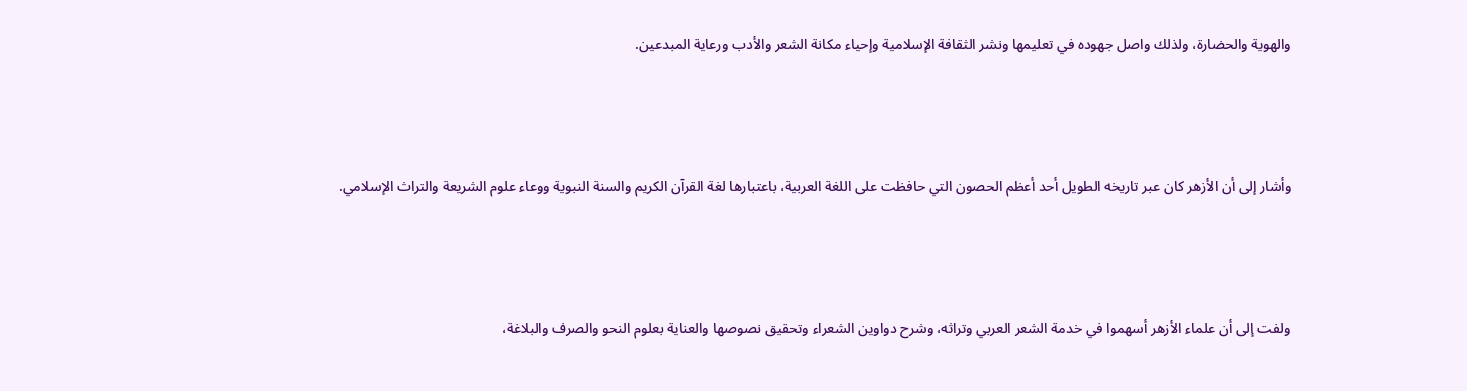والهوية والحضارة، ولذلك واصل جهوده في تعليمها ونشر الثقافة الإسلامية وإحياء مكانة الشعر والأدب ورعاية المبدعين.



وأشار إلى أن الأزهر كان عبر تاريخه الطويل أحد أعظم الحصون التي حافظت على اللغة العربية، باعتبارها لغة القرآن الكريم والسنة النبوية ووعاء علوم الشريعة والتراث الإسلامي.



ولفت إلى أن علماء الأزهر أسهموا في خدمة الشعر العربي وتراثه، وشرح دواوين الشعراء وتحقيق نصوصها والعناية بعلوم النحو والصرف والبلاغة،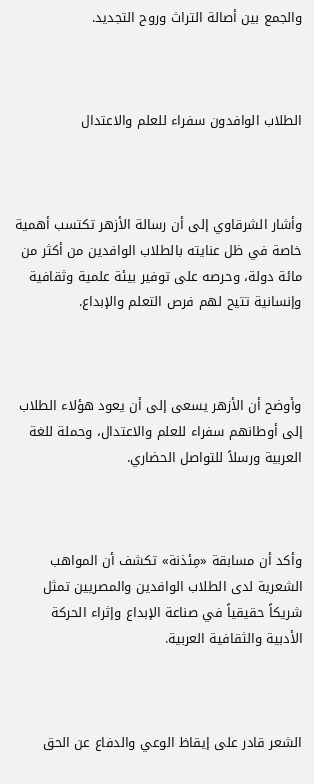والجمع بين أصالة التراث وروح التجديد.



الطلاب الوافدون سفراء للعلم والاعتدال



وأشار الشرقاوي إلى أن رسالة الأزهر تكتسب أهمية خاصة في ظل عنايته بالطلاب الوافدين من أكثر من مائة دولة، وحرصه على توفير بيئة علمية وثقافية وإنسانية تتيح لهم فرص التعلم والإبداع.



وأوضح أن الأزهر يسعى إلى أن يعود هؤلاء الطلاب إلى أوطانهم سفراء للعلم والاعتدال، وحملة للغة العربية ورسلاً للتواصل الحضاري.



وأكد أن مسابقة «مِئذنة» تكشف أن المواهب الشعرية لدى الطلاب الوافدين والمصريين تمثل شريكاً حقيقياً في صناعة الإبداع وإثراء الحركة الأدبية والثقافية العربية.



الشعر قادر على إيقاظ الوعي والدفاع عن الحق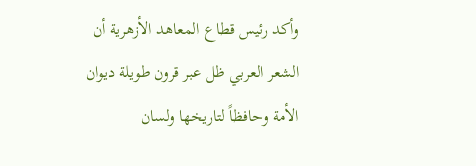وأكد رئيس قطاع المعاهد الأزهرية أن الشعر العربي ظل عبر قرون طويلة ديوان الأمة وحافظاً لتاريخها ولسان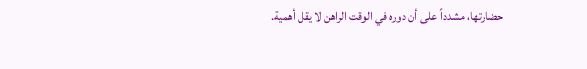حضارتها، مشدداً على أن دوره في الوقت الراهن لا يقل أهمية.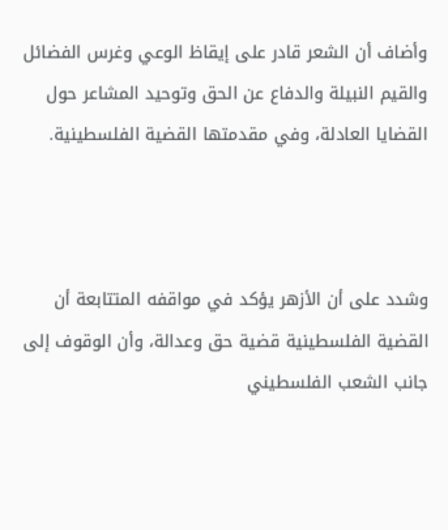وأضاف أن الشعر قادر على إيقاظ الوعي وغرس الفضائل والقيم النبيلة والدفاع عن الحق وتوحيد المشاعر حول القضايا العادلة، وفي مقدمتها القضية الفلسطينية.



وشدد على أن الأزهر يؤكد في مواقفه المتتابعة أن القضية الفلسطينية قضية حق وعدالة، وأن الوقوف إلى جانب الشعب الفلسطيني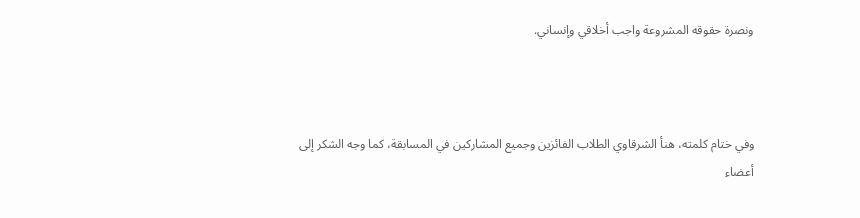ونصرة حقوقه المشروعة واجب أخلاقي وإنساني.



وفي ختام كلمته، هنأ الشرقاوي الطلاب الفائزين وجميع المشاركين في المسابقة، كما وجه الشكر إلى أعضاء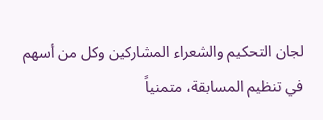لجان التحكيم والشعراء المشاركين وكل من أسهم في تنظيم المسابقة، متمنياً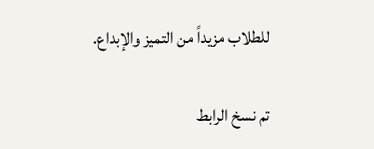للطلاب مزيداً من التميز والإبداع.

تم نسخ الرابط